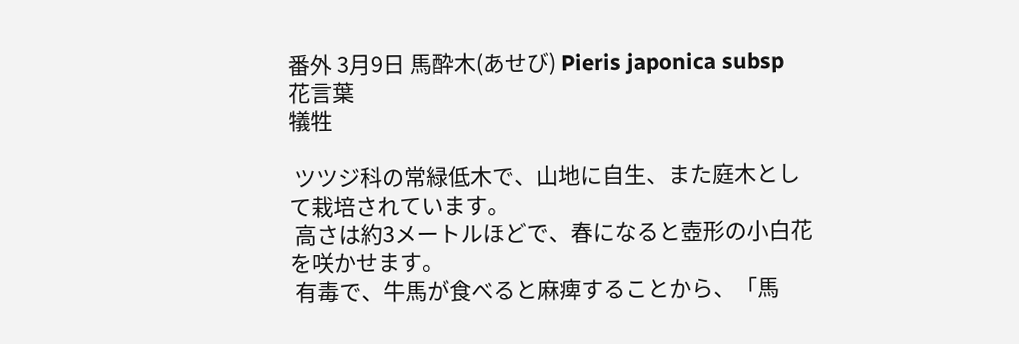番外 3月9日 馬酔木(あせび) Pieris japonica subsp
花言葉
犠牲

 ツツジ科の常緑低木で、山地に自生、また庭木として栽培されています。
 高さは約3メートルほどで、春になると壺形の小白花を咲かせます。
 有毒で、牛馬が食べると麻痺することから、「馬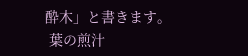酔木」と書きます。
 葉の煎汁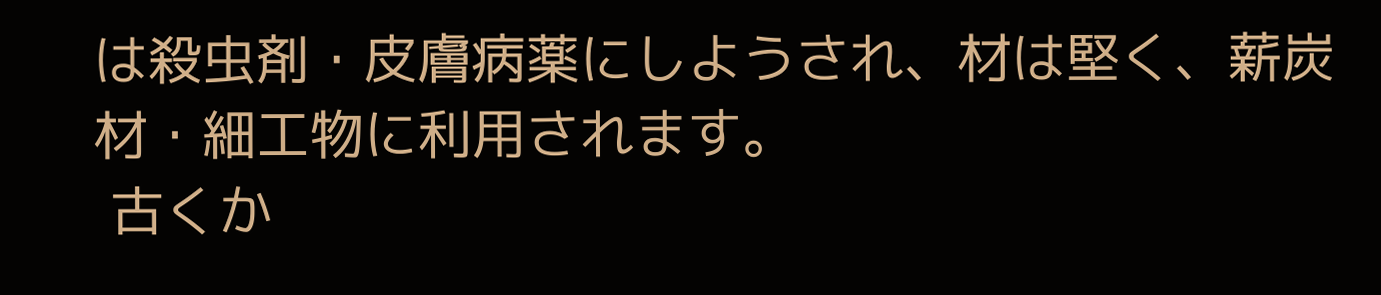は殺虫剤・皮膚病薬にしようされ、材は堅く、薪炭材・細工物に利用されます。
 古くか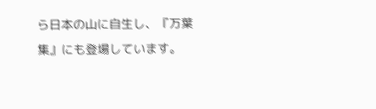ら日本の山に自生し、『万葉集』にも登場しています。